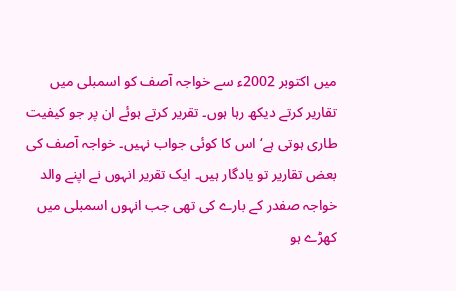میں اکتوبر 2002ء سے خواجہ آصف کو اسمبلی میں تقاریر کرتے دیکھ رہا ہوں۔ تقریر کرتے ہوئے ان پر جو کیفیت طاری ہوتی ہے‘ اس کا کوئی جواب نہیں۔ خواجہ آصف کی بعض تقاریر تو یادگار ہیں۔ ایک تقریر انہوں نے اپنے والد خواجہ صفدر کے بارے کی تھی جب انہوں اسمبلی میں کھڑے ہو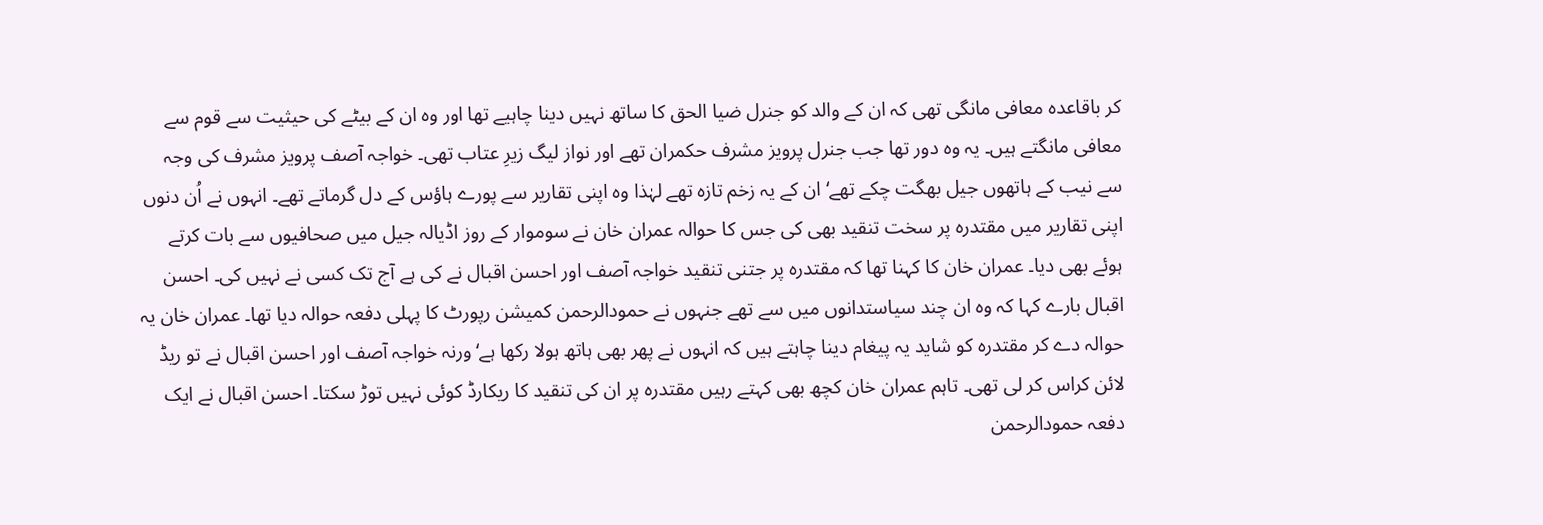کر باقاعدہ معافی مانگی تھی کہ ان کے والد کو جنرل ضیا الحق کا ساتھ نہیں دینا چاہیے تھا اور وہ ان کے بیٹے کی حیثیت سے قوم سے معافی مانگتے ہیں۔ یہ وہ دور تھا جب جنرل پرویز مشرف حکمران تھے اور نواز لیگ زیرِ عتاب تھی۔ خواجہ آصف پرویز مشرف کی وجہ سے نیب کے ہاتھوں جیل بھگت چکے تھے‘ ان کے یہ زخم تازہ تھے لہٰذا وہ اپنی تقاریر سے پورے ہاؤس کے دل گرماتے تھے۔ انہوں نے اُن دنوں اپنی تقاریر میں مقتدرہ پر سخت تنقید بھی کی جس کا حوالہ عمران خان نے سوموار کے روز اڈیالہ جیل میں صحافیوں سے بات کرتے ہوئے بھی دیا۔ عمران خان کا کہنا تھا کہ مقتدرہ پر جتنی تنقید خواجہ آصف اور احسن اقبال نے کی ہے آج تک کسی نے نہیں کی۔ احسن اقبال بارے کہا کہ وہ ان چند سیاستدانوں میں سے تھے جنہوں نے حمودالرحمن کمیشن رپورٹ کا پہلی دفعہ حوالہ دیا تھا۔ عمران خان یہ حوالہ دے کر مقتدرہ کو شاید یہ پیغام دینا چاہتے ہیں کہ انہوں نے پھر بھی ہاتھ ہولا رکھا ہے‘ ورنہ خواجہ آصف اور احسن اقبال نے تو ریڈ لائن کراس کر لی تھی۔ تاہم عمران خان کچھ بھی کہتے رہیں مقتدرہ پر ان کی تنقید کا ریکارڈ کوئی نہیں توڑ سکتا۔ احسن اقبال نے ایک دفعہ حمودالرحمن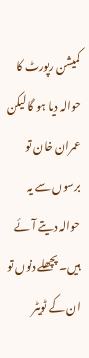کمیشن رپورٹ کا حوالہ دیا ہو گا لیکن عمران خان تو برسوں سے یہ حوالہ دیتے آئے ہیں۔ پچھلے دنوں تو ان کے ٹویٹر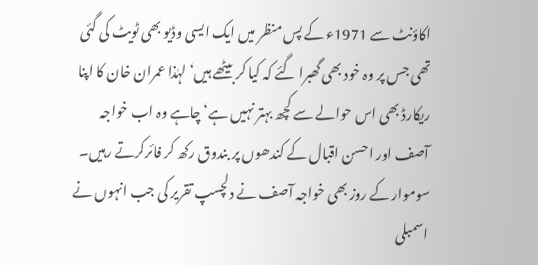اکاؤنٹ سے 1971ء کے پس منظر میں ایک ایسی وڈیو بھی ٹویٹ کی گئی تھی جس پر وہ خود بھی گھبرا گئے کہ کیا کر بیٹھے ہیں‘ لہٰذا عمران خان کا اپنا ریکارڈ بھی اس حوالے سے کچھ بہتر نہیں ہے‘ چاہے وہ اب خواجہ آصف اور احسن اقبال کے کندھوں پر بندوق رکھ کر فائرکرتے رہیں۔
سوموار کے روز بھی خواجہ آصف نے دلچسپ تقریر کی جب انہوں نے اسمبلی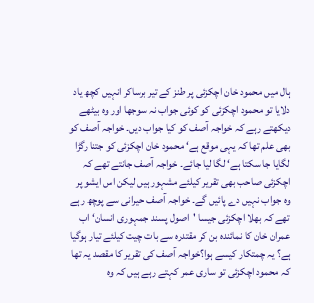ہال میں محمود خان اچکزئی پر طنز کے تیر برساکر انہیں کچھ یاد دلایا تو محمود اچکزئی کو کوئی جواب نہ سوجھا اور وہ بیٹھے دیکھتے رہے کہ خواجہ آصف کو کیا جواب دیں۔ خواجہ آصف کو بھی علم تھا کہ یہی موقع ہے‘ محمود خان اچکزئی کو جتنا رگڑا لگایا جا سکتا ہے‘ لگا لیا جائے۔ خواجہ آصف جانتے تھے کہ اچکزئی صاحب بھی تقریر کیلئے مشہور ہیں لیکن اس ایشو پر وہ جواب نہیں دے پائیں گے۔ خواجہ آصف حیرانی سے پوچھ رہے تھے کہ بھلا اچکزئی جیسا 'اصول پسند جمہوری انسان‘ اب عمران خان کا نمائندہ بن کر مقتدرہ سے بات چیت کیلئے تیار ہوگیا ہے؟ یہ چمتکار کیسے ہوا؟خواجہ آصف کی تقریر کا مقصد یہ تھا کہ محمود اچکزئی تو ساری عمر کہتے رہے ہیں کہ وہ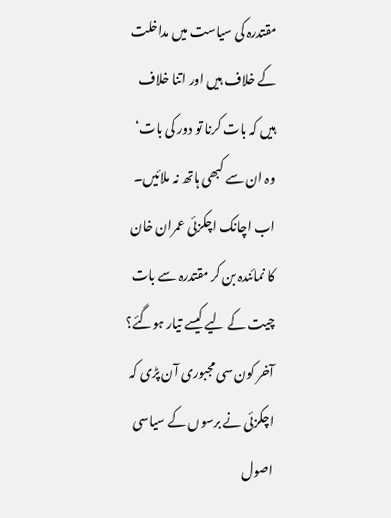مقتدرہ کی سیاست میں مداخلت کے خلاف ہیں اور اتنا خلاف ہیں کہ بات کرنا تو دور کی بات‘ وہ ان سے کبھی ہاتھ نہ ملائیں۔ اب اچانک اچکزئی عمران خان کا نمائندہ بن کر مقتدرہ سے بات چیت کے لیے کیسے تیار ہوگئے؟ آخر کون سی مجبوری آن پڑی کہ اچکزئی نے برسوں کے سیاسی اصول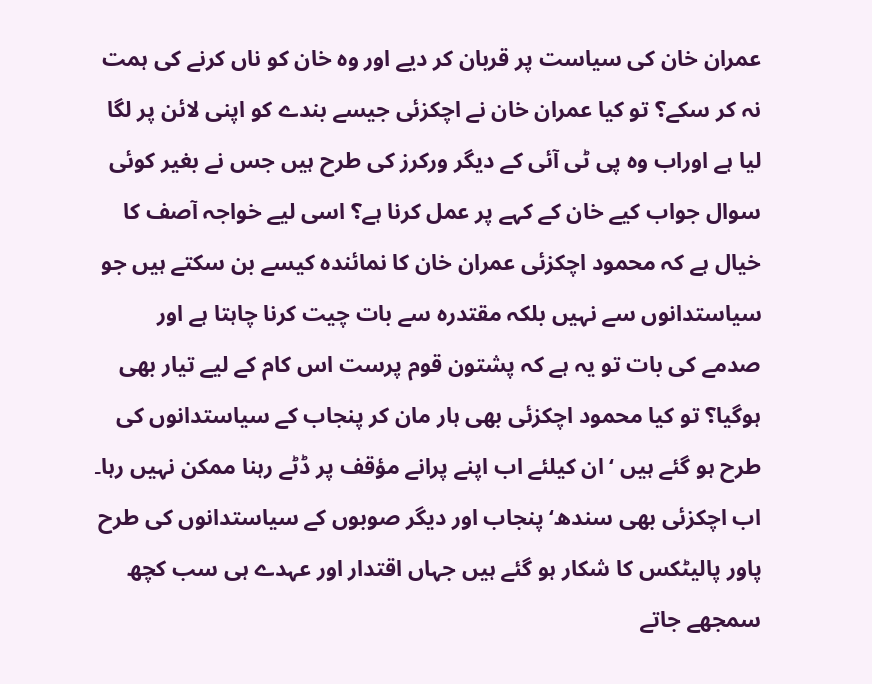عمران خان کی سیاست پر قربان کر دیے اور وہ خان کو ناں کرنے کی ہمت نہ کر سکے؟ تو کیا عمران خان نے اچکزئی جیسے بندے کو اپنی لائن پر لگا لیا ہے اوراب وہ پی ٹی آئی کے دیگر ورکرز کی طرح ہیں جس نے بغیر کوئی سوال جواب کیے خان کے کہے پر عمل کرنا ہے؟ اسی لیے خواجہ آصف کا خیال ہے کہ محمود اچکزئی عمران خان کا نمائندہ کیسے بن سکتے ہیں جو سیاستدانوں سے نہیں بلکہ مقتدرہ سے بات چیت کرنا چاہتا ہے اور صدمے کی بات تو یہ ہے کہ پشتون قوم پرست اس کام کے لیے تیار بھی ہوگیا؟ تو کیا محمود اچکزئی بھی ہار مان کر پنجاب کے سیاستدانوں کی طرح ہو گئے ہیں ‘ ان کیلئے اب اپنے پرانے مؤقف پر ڈٹے رہنا ممکن نہیں رہا۔ اب اچکزئی بھی سندھ‘ پنجاب اور دیگر صوبوں کے سیاستدانوں کی طرح پاور پالیٹکس کا شکار ہو گئے ہیں جہاں اقتدار اور عہدے ہی سب کچھ سمجھے جاتے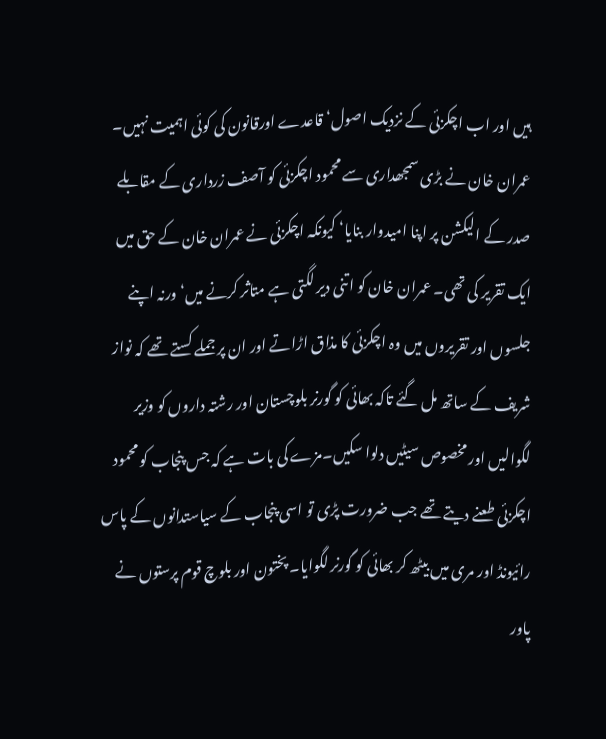ہیں اور اب اچکزئی کے نزدیک اصول‘ قاعدے اورقانون کی کوئی اہمیت نہیں۔
عمران خان نے بڑی سمجھداری سے محمود اچکزئی کو آصف زرداری کے مقابلے صدر کے الیکشن پر اپنا امیدوار بنایا‘ کیونکہ اچکزئی نے عمران خان کے حق میں ایک تقریر کی تھی۔ عمران خان کو اتنی دیر لگتی ہے متاثر کرنے میں‘ ورنہ اپنے جلسوں اور تقریروں میں وہ اچکزئی کا مذاق اڑاتے اور ان پر جملے کستے تھے کہ نواز شریف کے ساتھ مل گئے تاکہ بھائی کو گورنر بلوچستان اور رشتہ داروں کو وزیر لگوالیں اور مخصوص سیٹیں دلوا سکیں۔مزے کی بات ہے کہ جس پنجاب کو محمود اچکزئی طعنے دیتے تھے جب ضرورت پڑی تو اسی پنجاب کے سیاستدانوں کے پاس رائیونڈ اور مری میں بیٹھ کر بھائی کو گورنر لگوایا۔ پختون اور بلوچ قوم پرستوں نے پاور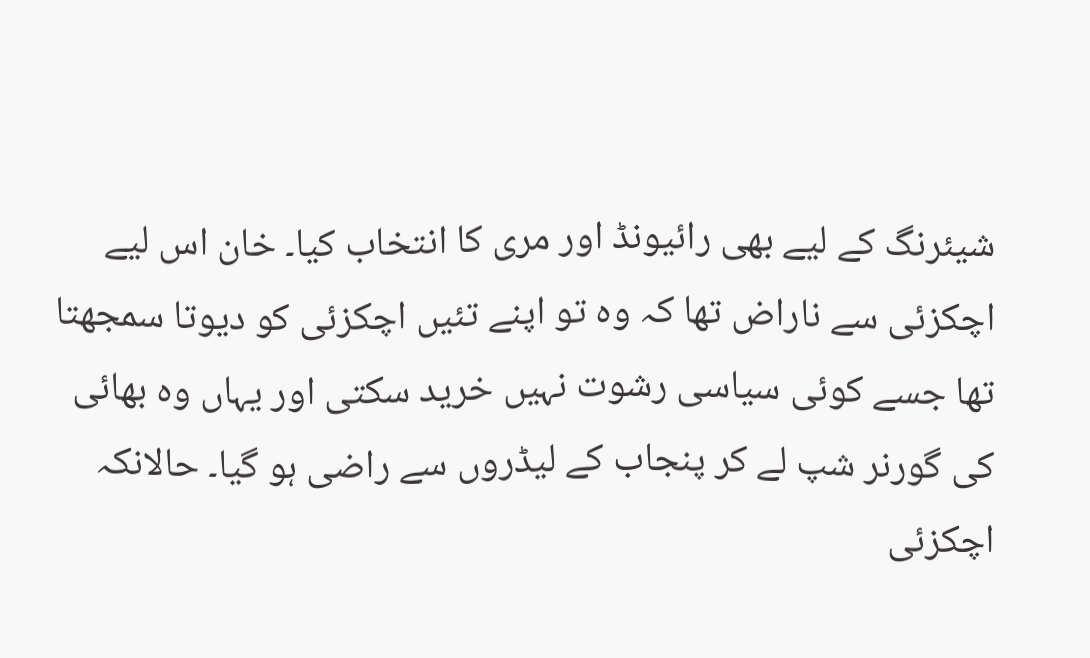شیئرنگ کے لیے بھی رائیونڈ اور مری کا انتخاب کیا۔ خان اس لیے اچکزئی سے ناراض تھا کہ وہ تو اپنے تئیں اچکزئی کو دیوتا سمجھتا تھا جسے کوئی سیاسی رشوت نہیں خرید سکتی اور یہاں وہ بھائی کی گورنر شپ لے کر پنجاب کے لیڈروں سے راضی ہو گیا۔ حالانکہ اچکزئی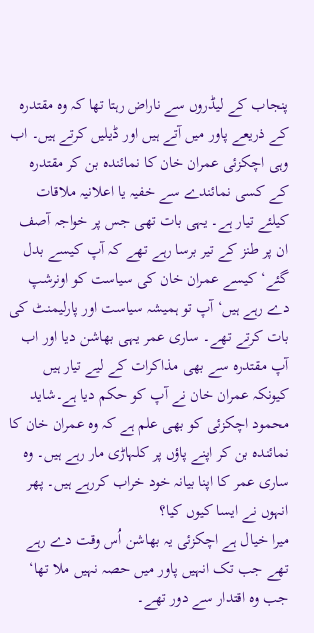پنجاب کے لیڈروں سے ناراض رہتا تھا کہ وہ مقتدرہ کے ذریعے پاور میں آتے ہیں اور ڈیلیں کرتے ہیں۔ اب وہی اچکزئی عمران خان کا نمائندہ بن کر مقتدرہ کے کسی نمائندے سے خفیہ یا اعلانیہ ملاقات کیلئے تیار ہے۔ یہی بات تھی جس پر خواجہ آصف ان پر طنز کے تیر برسا رہے تھے کہ آپ کیسے بدل گئے‘ کیسے عمران خان کی سیاست کو اونرشپ دے رہے ہیں‘ آپ تو ہمیشہ سیاست اور پارلیمنٹ کی بات کرتے تھے۔ ساری عمر یہی بھاشن دیا اور اب آپ مقتدرہ سے بھی مذاکرات کے لیے تیار ہیں کیونکہ عمران خان نے آپ کو حکم دیا ہے۔شاید محمود اچکزئی کو بھی علم ہے کہ وہ عمران خان کا نمائندہ بن کر اپنے پاؤں پر کلہاڑی مار رہے ہیں۔ وہ ساری عمر کا اپنا بیانہ خود خراب کررہے ہیں۔ پھر انہوں نے ایسا کیوں کیا؟
میرا خیال ہے اچکزئی یہ بھاشن اُس وقت دے رہے تھے جب تک انہیں پاور میں حصہ نہیں ملا تھا‘ جب وہ اقتدار سے دور تھے۔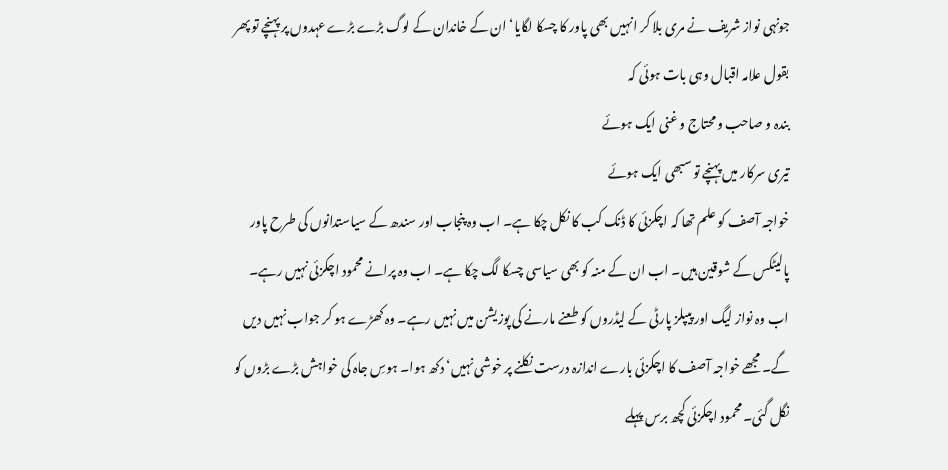جونہی نواز شریف نے مری بلا کر انہیں بھی پاور کا چسکا لگایا‘ ان کے خاندان کے لوگ بڑے بڑے عہدوں پر پہنچے تو پھر بقول علامہ اقبال وہی بات ہوئی کہ
بندہ و صاحب و محتاج و غنی ایک ہوئے
تیری سرکار میں پہنچے تو سبھی ایک ہوئے
خواجہ آصف کو علم تھا کہ اچکزئی کا ڈنک کب کا نکل چکا ہے۔ اب وہ پنجاب اور سندھ کے سیاستدانوں کی طرح پاور پالیٹکس کے شوقین ہیں۔ اب ان کے منہ کو بھی سیاسی چسکا لگ چکا ہے۔ اب وہ پرانے محمود اچکزئی نہیں رہے۔ اب وہ نواز لیگ اور پیپلز پارٹی کے لیڈروں کو طعنے مارنے کی پوزیشن میں نہیں رہے۔ وہ کھڑے ہو کر جواب نہیں دیں گے۔ مجھے خواجہ آصف کا اچکزئی بارے اندازہ درست نکلنے پر خوشی نہیں‘ دکھ ہوا۔ ہوسِ جاہ کی خواہش بڑے بڑوں کو نگل گئی۔ محمود اچکزئی کچھ برس پہلے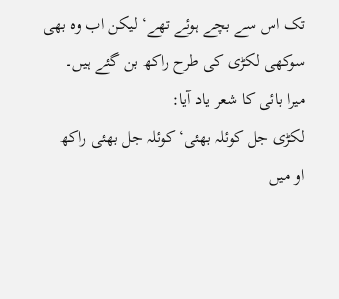تک اس سے بچے ہوئے تھے‘ لیکن اب وہ بھی سوکھی لکڑی کی طرح راکھ بن گئے ہیں۔
میرا بائی کا شعر یاد آیا:
لکڑی جل کوئلہ بھئی‘کوئلہ جل بھئی راکھ
او میں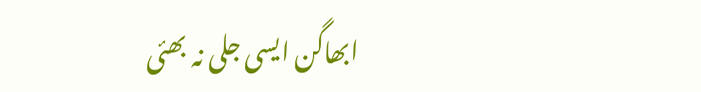ابھاگن ایسی جلی نہ بھئی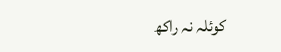کوئلہ نہ راکھ